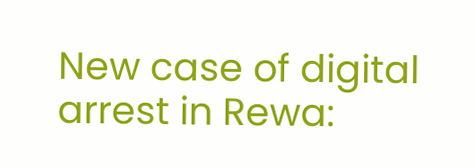New case of digital arrest in Rewa: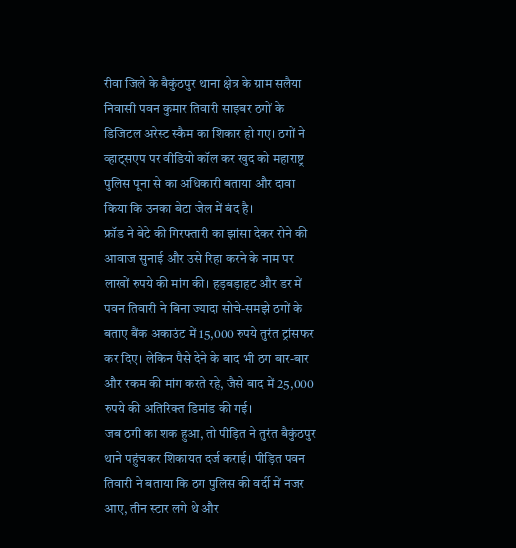रीवा जिले के बैकुंठपुर थाना क्षेत्र के ग्राम सलैया निवासी पवन कुमार तिवारी साइबर ठगों के डिजिटल अरेस्ट स्कैम का शिकार हो गए। ठगों ने व्हाट्सएप पर वीडियो कॉल कर खुद को महाराष्ट्र पुलिस पूना से का अधिकारी बताया और दावा किया कि उनका बेटा जेल में बंद है।
फ्रॉड ने बेटे की गिरफ्तारी का झांसा देकर रोने की आवाज सुनाई और उसे रिहा करने के नाम पर लाखों रुपये की मांग की। हड़बड़ाहट और डर में पवन तिवारी ने बिना ज्यादा सोचे-समझे ठगों के बताए बैंक अकाउंट में 15,000 रुपये तुरंत ट्रांसफर कर दिए। लेकिन पैसे देने के बाद भी ठग बार-बार और रकम की मांग करते रहे, जैसे बाद में 25,000 रुपये की अतिरिक्त डिमांड की गई।
जब ठगी का शक हुआ, तो पीड़ित ने तुरंत बैकुंठपुर थाने पहुंचकर शिकायत दर्ज कराई। पीड़ित पवन तिवारी ने बताया कि ठग पुलिस की वर्दी में नजर आए, तीन स्टार लगे थे और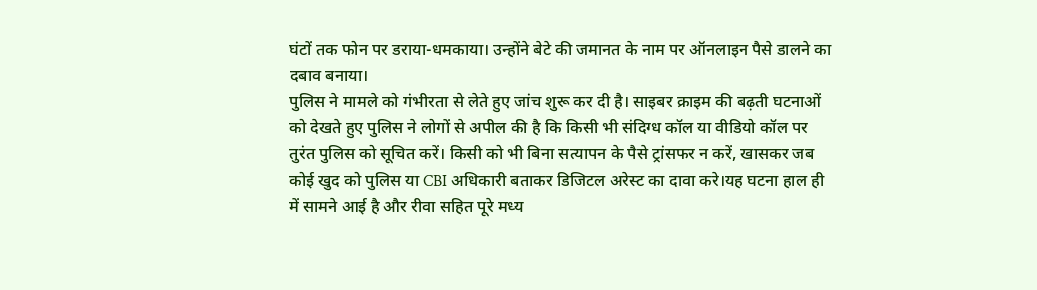घंटों तक फोन पर डराया-धमकाया। उन्होंने बेटे की जमानत के नाम पर ऑनलाइन पैसे डालने का दबाव बनाया।
पुलिस ने मामले को गंभीरता से लेते हुए जांच शुरू कर दी है। साइबर क्राइम की बढ़ती घटनाओं को देखते हुए पुलिस ने लोगों से अपील की है कि किसी भी संदिग्ध कॉल या वीडियो कॉल पर तुरंत पुलिस को सूचित करें। किसी को भी बिना सत्यापन के पैसे ट्रांसफर न करें, खासकर जब कोई खुद को पुलिस या CBI अधिकारी बताकर डिजिटल अरेस्ट का दावा करे।यह घटना हाल ही में सामने आई है और रीवा सहित पूरे मध्य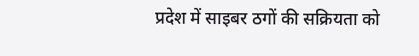प्रदेश में साइबर ठगों की सक्रियता को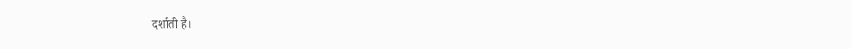दर्शाती है।